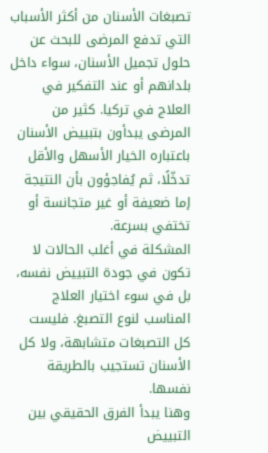تصبغات الأسنان من أكثر الأسباب التي تدفع المرضى للبحث عن حلول تجميل الأسنان، سواء داخل بلدانهم أو عند التفكير في العلاج في تركيا. كثير من المرضى يبدأون بتبييض الأسنان باعتباره الخيار الأسهل والأقل تدخّلًا، ثم يُفاجؤون بأن النتيجة إما ضعيفة أو غير متجانسة أو تختفي بسرعة.
المشكلة في أغلب الحالات لا تكون في جودة التبييض نفسه، بل في سوء اختيار العلاج المناسب لنوع التصبغ. فليست كل التصبغات متشابهة، ولا كل الأسنان تستجيب بالطريقة نفسها.
وهنا يبدأ الفرق الحقيقي بين التبييض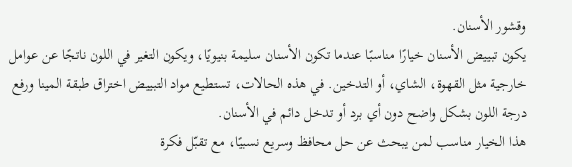وقشور الأسنان.
يكون تبييض الأسنان خيارًا مناسبًا عندما تكون الأسنان سليمة بنيويًا، ويكون التغير في اللون ناتجًا عن عوامل خارجية مثل القهوة، الشاي، أو التدخين. في هذه الحالات، تستطيع مواد التبييض اختراق طبقة المينا ورفع درجة اللون بشكل واضح دون أي برد أو تدخل دائم في الأسنان.
هذا الخيار مناسب لمن يبحث عن حل محافظ وسريع نسبيًا، مع تقبّل فكرة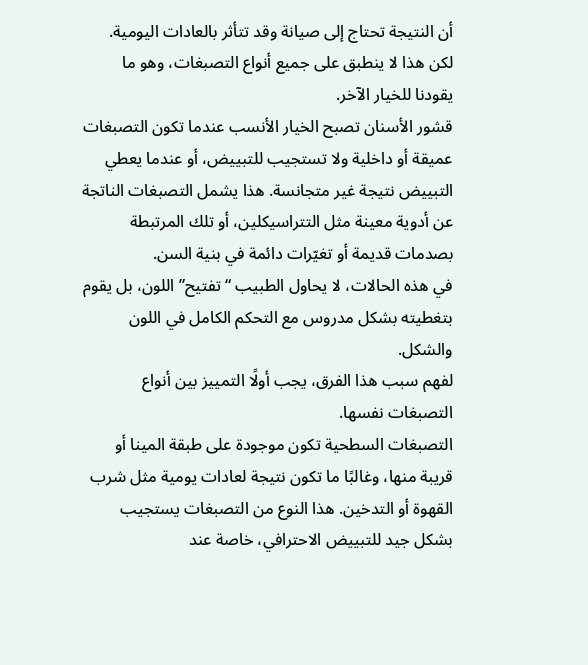أن النتيجة تحتاج إلى صيانة وقد تتأثر بالعادات اليومية.
لكن هذا لا ينطبق على جميع أنواع التصبغات، وهو ما يقودنا للخيار الآخر.
قشور الأسنان تصبح الخيار الأنسب عندما تكون التصبغات عميقة أو داخلية ولا تستجيب للتبييض، أو عندما يعطي التبييض نتيجة غير متجانسة. هذا يشمل التصبغات الناتجة عن أدوية معينة مثل التتراسيكلين، أو تلك المرتبطة بصدمات قديمة أو تغيّرات دائمة في بنية السن.
في هذه الحالات، لا يحاول الطبيب “تفتيح” اللون، بل يقوم بتغطيته بشكل مدروس مع التحكم الكامل في اللون والشكل.
لفهم سبب هذا الفرق، يجب أولًا التمييز بين أنواع التصبغات نفسها.
التصبغات السطحية تكون موجودة على طبقة المينا أو قريبة منها، وغالبًا ما تكون نتيجة لعادات يومية مثل شرب القهوة أو التدخين. هذا النوع من التصبغات يستجيب بشكل جيد للتبييض الاحترافي، خاصة عند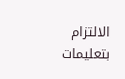الالتزام بتعليمات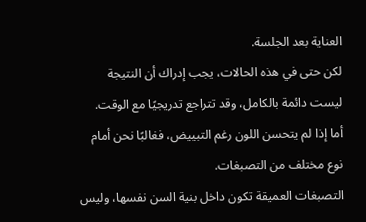العناية بعد الجلسة.
لكن حتى في هذه الحالات، يجب إدراك أن النتيجة ليست دائمة بالكامل، وقد تتراجع تدريجيًا مع الوقت.
أما إذا لم يتحسن اللون رغم التبييض، فغالبًا نحن أمام نوع مختلف من التصبغات.
التصبغات العميقة تكون داخل بنية السن نفسها، وليس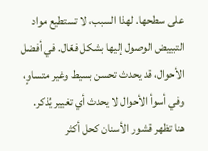على سطحها. لهذا السبب، لا تستطيع مواد التبييض الوصول إليها بشكل فعّال. في أفضل الأحوال، قد يحدث تحسن بسيط وغير متساوٍ، وفي أسوأ الأحوال لا يحدث أي تغيير يُذكر.
هنا تظهر قشور الأسنان كحل أكثر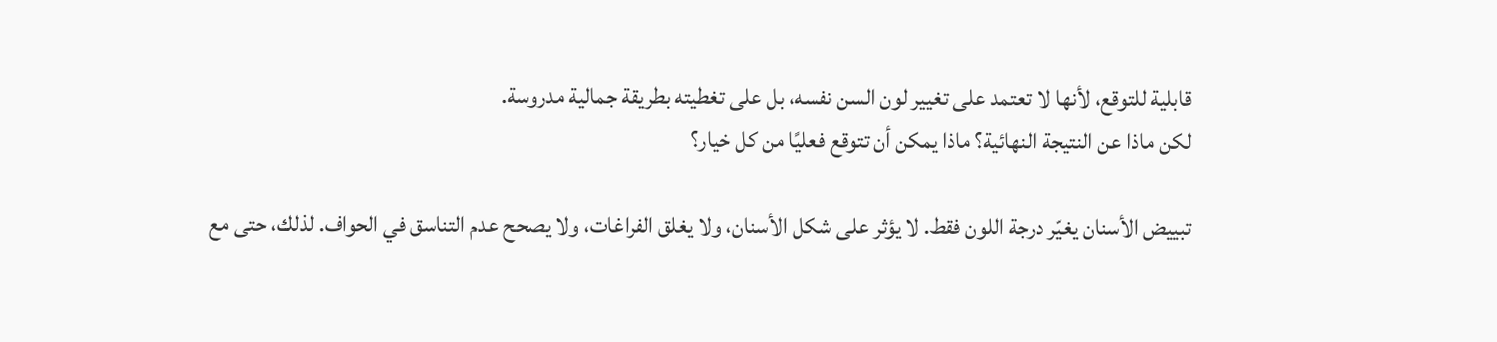قابلية للتوقع، لأنها لا تعتمد على تغيير لون السن نفسه، بل على تغطيته بطريقة جمالية مدروسة.
لكن ماذا عن النتيجة النهائية؟ ماذا يمكن أن تتوقع فعليًا من كل خيار؟

تبييض الأسنان يغيّر درجة اللون فقط. لا يؤثر على شكل الأسنان، ولا يغلق الفراغات، ولا يصحح عدم التناسق في الحواف. لذلك، حتى مع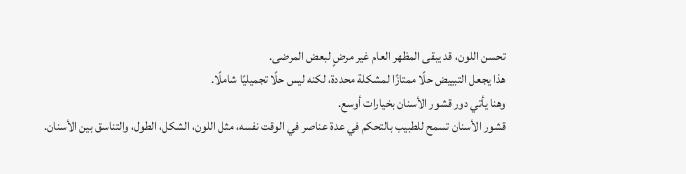تحسن اللون، قد يبقى المظهر العام غير مرضٍ لبعض المرضى.
هذا يجعل التبييض حلًا ممتازًا لمشكلة محددة، لكنه ليس حلًا تجميليًا شاملًا.
وهنا يأتي دور قشور الأسنان بخيارات أوسع.
قشور الأسنان تسمح للطبيب بالتحكم في عدة عناصر في الوقت نفسه، مثل اللون، الشكل، الطول، والتناسق بين الأسنان.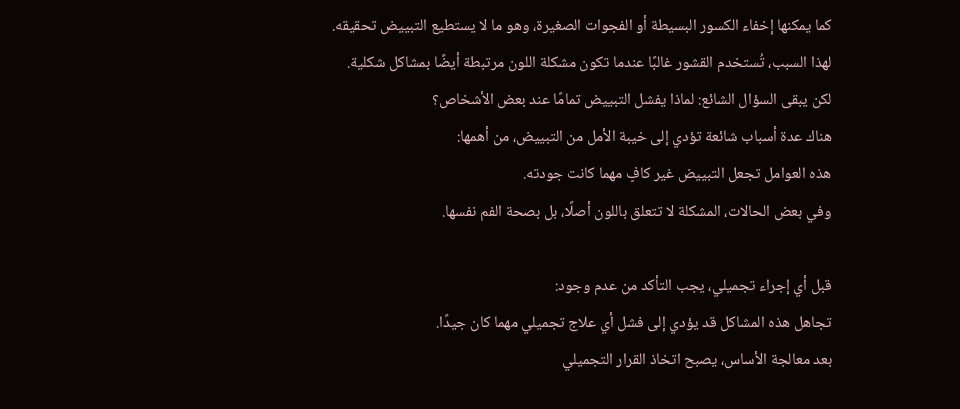كما يمكنها إخفاء الكسور البسيطة أو الفجوات الصغيرة، وهو ما لا يستطيع التبييض تحقيقه.
لهذا السبب، تُستخدم القشور غالبًا عندما تكون مشكلة اللون مرتبطة أيضًا بمشاكل شكلية.
لكن يبقى السؤال الشائع: لماذا يفشل التبييض تمامًا عند بعض الأشخاص؟
هناك عدة أسباب شائعة تؤدي إلى خيبة الأمل من التبييض، من أهمها:
هذه العوامل تجعل التبييض غير كافٍ مهما كانت جودته.
وفي بعض الحالات، المشكلة لا تتعلق باللون أصلًا، بل بصحة الفم نفسها.

قبل أي إجراء تجميلي، يجب التأكد من عدم وجود:
تجاهل هذه المشاكل قد يؤدي إلى فشل أي علاج تجميلي مهما كان جيدًا.
بعد معالجة الأساس، يصبح اتخاذ القرار التجميلي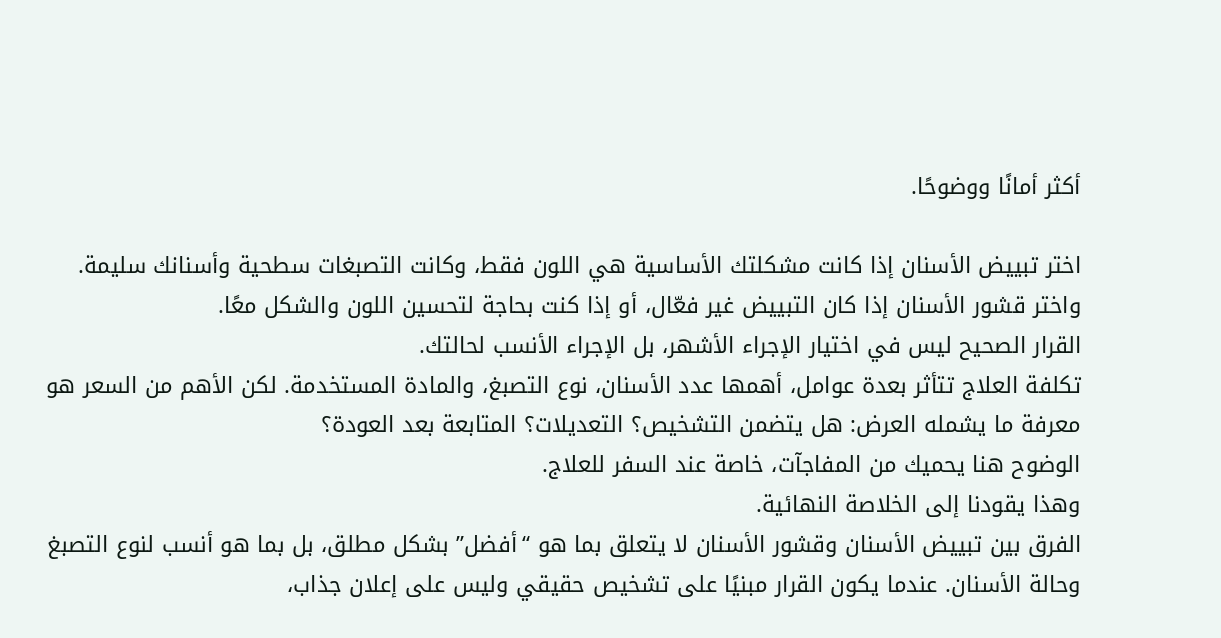أكثر أمانًا ووضوحًا.

اختر تبييض الأسنان إذا كانت مشكلتك الأساسية هي اللون فقط، وكانت التصبغات سطحية وأسنانك سليمة.
واختر قشور الأسنان إذا كان التبييض غير فعّال، أو إذا كنت بحاجة لتحسين اللون والشكل معًا.
القرار الصحيح ليس في اختيار الإجراء الأشهر، بل الإجراء الأنسب لحالتك.
تكلفة العلاج تتأثر بعدة عوامل، أهمها عدد الأسنان، نوع التصبغ، والمادة المستخدمة. لكن الأهم من السعر هو معرفة ما يشمله العرض: هل يتضمن التشخيص؟ التعديلات؟ المتابعة بعد العودة؟
الوضوح هنا يحميك من المفاجآت، خاصة عند السفر للعلاج.
وهذا يقودنا إلى الخلاصة النهائية.
الفرق بين تبييض الأسنان وقشور الأسنان لا يتعلق بما هو “أفضل” بشكل مطلق، بل بما هو أنسب لنوع التصبغ وحالة الأسنان. عندما يكون القرار مبنيًا على تشخيص حقيقي وليس على إعلان جذاب،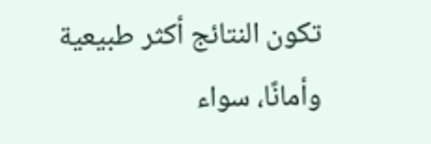تكون النتائج أكثر طبيعية وأمانًا، سواء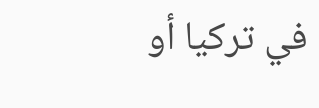في تركيا أو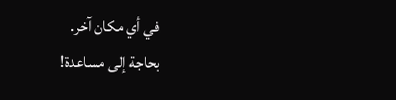في أي مكان آخر.
بحاجة إلى مساعدة!